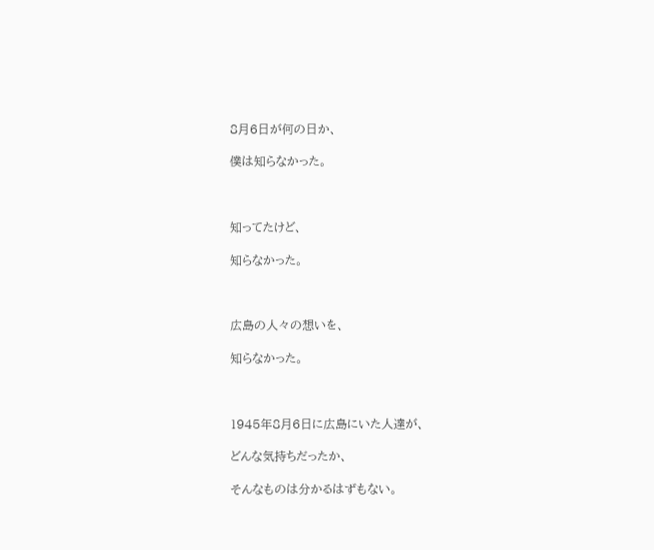8月6日が何の日か、

僕は知らなかった。



知ってたけど、

知らなかった。



広島の人々の想いを、

知らなかった。



1945年8月6日に広島にいた人達が、

どんな気持ちだったか、

そんなものは分かるはずもない。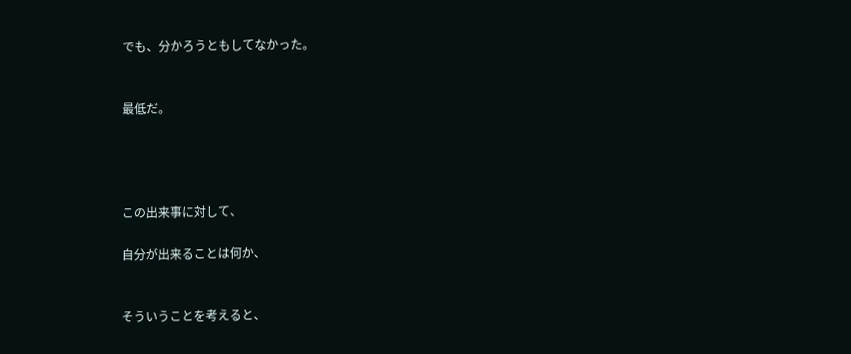でも、分かろうともしてなかった。


最低だ。




この出来事に対して、

自分が出来ることは何か、


そういうことを考えると、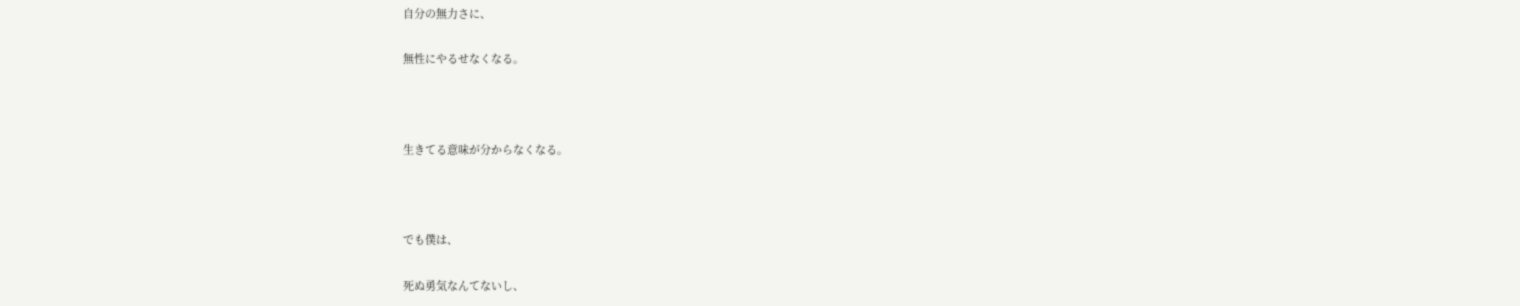自分の無力さに、

無性にやるせなくなる。



生きてる意味が分からなくなる。



でも僕は、

死ぬ勇気なんてないし、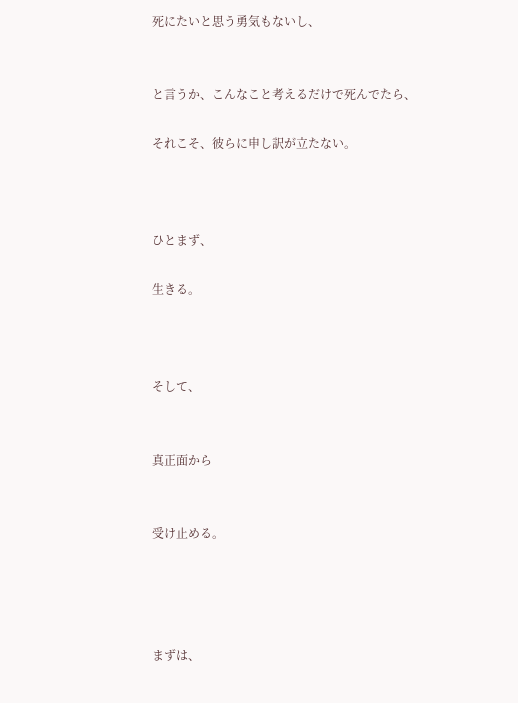死にたいと思う勇気もないし、


と言うか、こんなこと考えるだけで死んでたら、

それこそ、彼らに申し訳が立たない。



ひとまず、

生きる。



そして、


真正面から


受け止める。




まずは、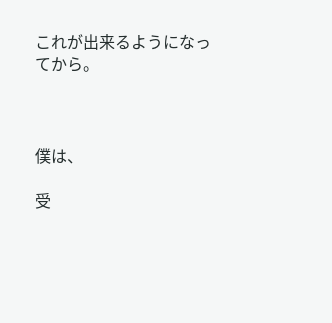これが出来るようになってから。



僕は、

受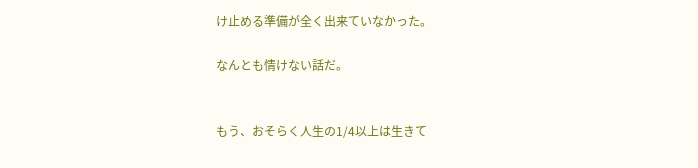け止める準備が全く出来ていなかった。

なんとも情けない話だ。


もう、おそらく人生の1/4以上は生きて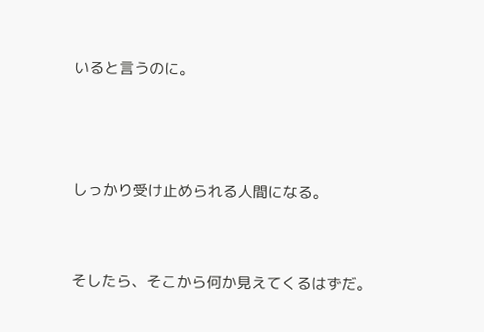いると言うのに。



しっかり受け止められる人間になる。


そしたら、そこから何か見えてくるはずだ。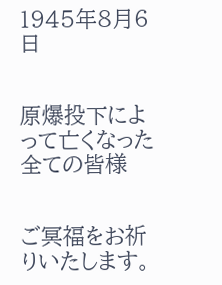1945年8月6日


原爆投下によって亡くなった全ての皆様


ご冥福をお祈りいたします。